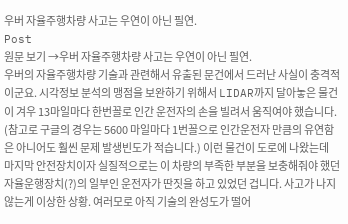우버 자율주행차량 사고는 우연이 아닌 필연.
Post
원문 보기 →우버 자율주행차량 사고는 우연이 아닌 필연.
우버의 자율주행차량 기술과 관련해서 유출된 문건에서 드러난 사실이 충격적이군요. 시각정보 분석의 맹점을 보완하기 위해서 LIDAR까지 달아놓은 물건이 겨우 13마일마다 한번꼴로 인간 운전자의 손을 빌려서 움직여야 했습니다. (참고로 구글의 경우는 5600 마일마다 1번꼴으로 인간운전자 만큼의 유연함은 아니어도 훨씬 문제 발생빈도가 적습니다.) 이런 물건이 도로에 나왔는데 마지막 안전장치이자 실질적으로는 이 차량의 부족한 부분을 보충해줘야 했던 자율운행장치(?)의 일부인 운전자가 딴짓을 하고 있었던 겁니다. 사고가 나지 않는게 이상한 상황. 여러모로 아직 기술의 완성도가 떨어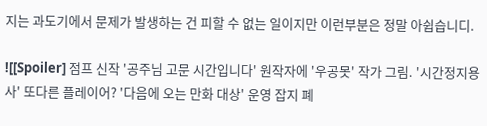지는 과도기에서 문제가 발생하는 건 피할 수 없는 일이지만 이런부분은 정말 아쉽습니디.

![[Spoiler] 점프 신작 '공주님 고문 시간입니다' 원작자에 '우공못' 작가 그림. '시간정지용사' 또다른 플레이어? '다음에 오는 만화 대상' 운영 잡지 폐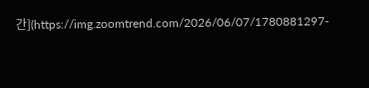간](https://img.zoomtrend.com/2026/06/07/1780881297-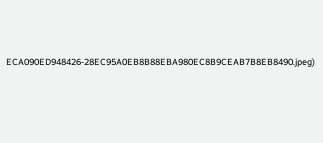ECA090ED948426-28EC95A0EB8B88EBA980EC8B9CEAB7B8EB8490.jpeg)